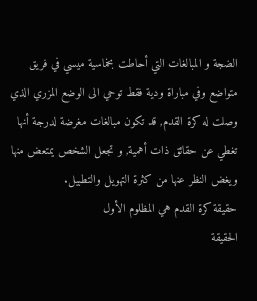الضجة و المبالغات التي أحاطت بخماسية ميسي في فريق متواضع وفي مباراة ودية فقط توحي الى الوضع المزري الذي وصلت له كرة القدم, قد تكون مبالغات مغرضة لدرجة أنها تغطي عن حقائق ذات أهمية, و تجعل الشخص يمتعض منها ويغض النظر عنها من كثرة التهويل والتطبيل.
حقيقة كرة القدم هي المظلوم الأول
الحقيقة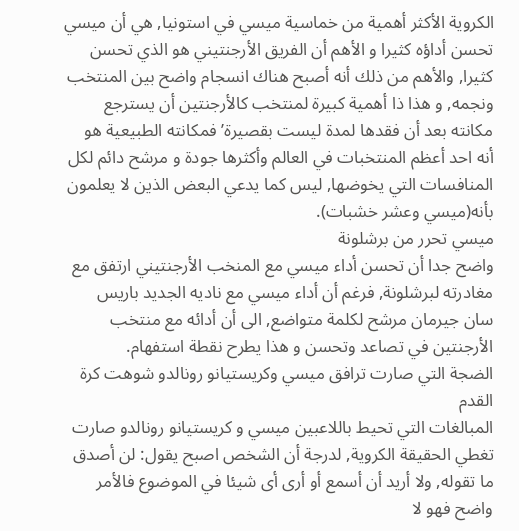الكروية الأكثر أهمية من خماسية ميسي في استونيا, هي أن ميسي تحسن أداؤه كثيرا و الأهم أن الفريق الأرجنتيني هو الذي تحسن كثيرا, والأهم من ذلك أنه أصبح هناك انسجام واضح بين المنتخب ونجمه, و هذا ذا أهمية كبيرة لمنتخب كالأرجنتين أن يسترجع مكانته بعد أن فقدها لمدة ليست بقصيرة’ فمكانته الطبيعية هو أنه احد أعظم المنتخبات في العالم وأكثرها جودة و مرشح دائم لكل المنافسات التي يخوضها, ليس كما يدعي البعض الذين لا يعلمون بأنه(ميسي وعشر خشبات).
ميسي تحرر من برشلونة
واضح جدا أن تحسن أداء ميسي مع المنخب الأرجنتيني ارتفق مع مغادرته لبرشلونة, فرغم أن أداء ميسي مع ناديه الجديد باريس سان جيرمان مرشح لكلمة متواضع, الى أن أدائه مع منتخب الأرجنتين في تصاعد وتحسن و هذا يطرح نقطة استفهام.
الضجة التي صارت ترافق ميسي وكريستيانو رونالدو شوهت كرة القدم
المبالغات التي تحيط باللاعبين ميسي و كريستيانو رونالدو صارت تغطي الحقيقة الكروية, لدرجة أن الشخص اصبح يقول: لن أصدق ما تقوله, ولا أريد أن أسمع أو أرى أى شيئا في الموضوع فالأمر واضح فهو لا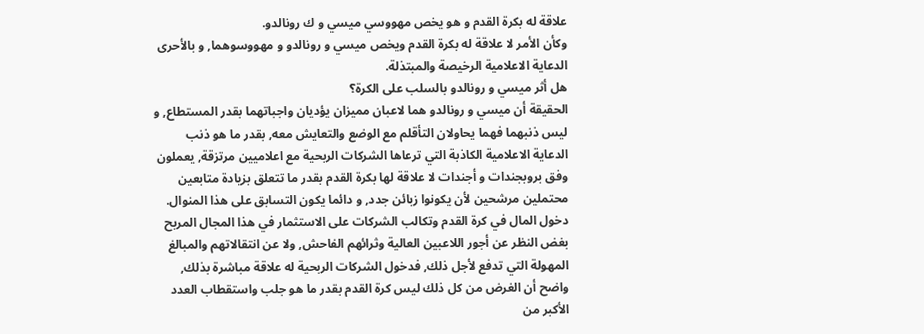علاقة له بكرة القدم و هو يخص مهووسي ميسي و ك رونالدو.
وكأن الأمر لا علاقة له بكرة القدم ويخص ميسي و رونالدو و مهووسوهما, و بالأحرى الدعاية الاعلامية الرخيصة والمبتذلة.
هل أثر ميسي و رونالدو بالسلب على الكرة؟
الحقيقة أن ميسي و رونالدو هما لاعبان مميزان يؤديان واجباتهما بقدر المستطاع, و ليس ذنبهما فهما يحاولان التأقلم مع الوضع والتعايش معه, بقدر ما هو ذنب الدعاية الاعلامية الكاذبة التي ترعاها الشركات الربحية مع اعلاميين مرتزقة, يعملون وفق بروبجندات و أجندات لا علاقة لها بكرة القدم بقدر ما تتعلق بزيادة متابعين محتملين مرشحين لأن يكونوا زبائن جدد, و دائما يكون التسابق على هذا المنوال.
دخول المال في كرة القدم وتكالب الشركات على الاستثمار في هذا المجال المربح
بغض النظر عن أجور اللاعبين العالية وثرائهم الفاحش, ولا عن انتقالاتهم والمبالغ المهولة التي تدفع لأجل ذلك, فدخول الشركات الربحية له علاقة مباشرة بذلك, واضح أن الغرض من كل ذلك ليس كرة القدم بقدر ما هو جلب واستقطاب العدد الأكبر من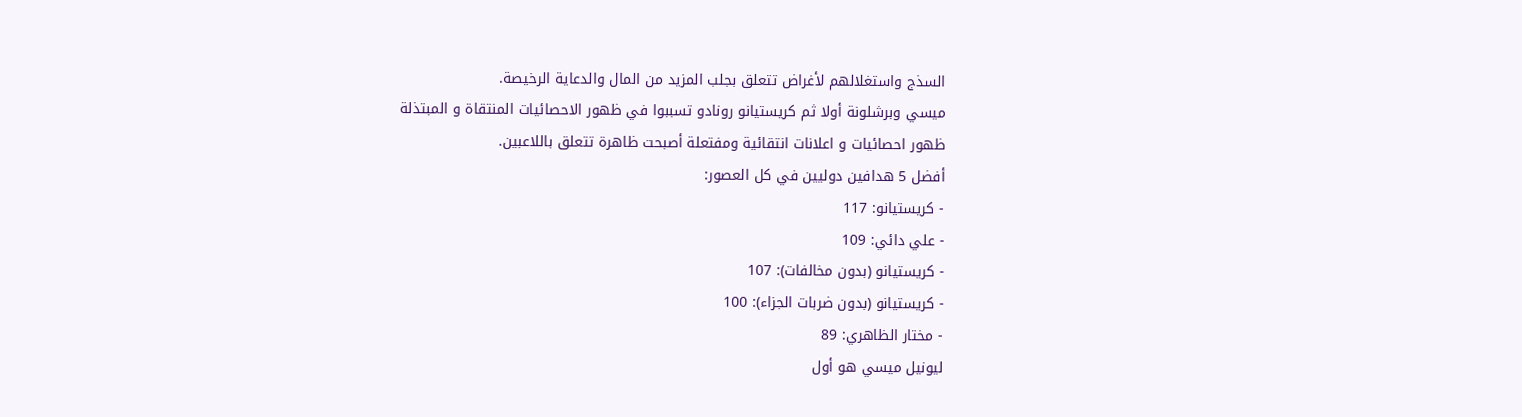السذج واستغلالهم لأغراض تتعلق بجلب المزيد من المال والدعاية الرخيصة.
ميسي وبرشلونة أولا ثم كريستيانو رونادو تسببوا في ظهور الاحصائيات المنتقاة و المبتذلة
ظهور احصائيات و اعلانات انتقائية ومفتعلة أصبحت ظاهرة تتعلق باللاعبين.
أفضل 5 هدافين دوليين في كل العصور:
- كريستيانو: 117
- علي دائي: 109
- كريستيانو (بدون مخالفات): 107
- كريستيانو (بدون ضربات الجزاء): 100
- مختار الظاهري: 89
ليونيل ميسي هو أول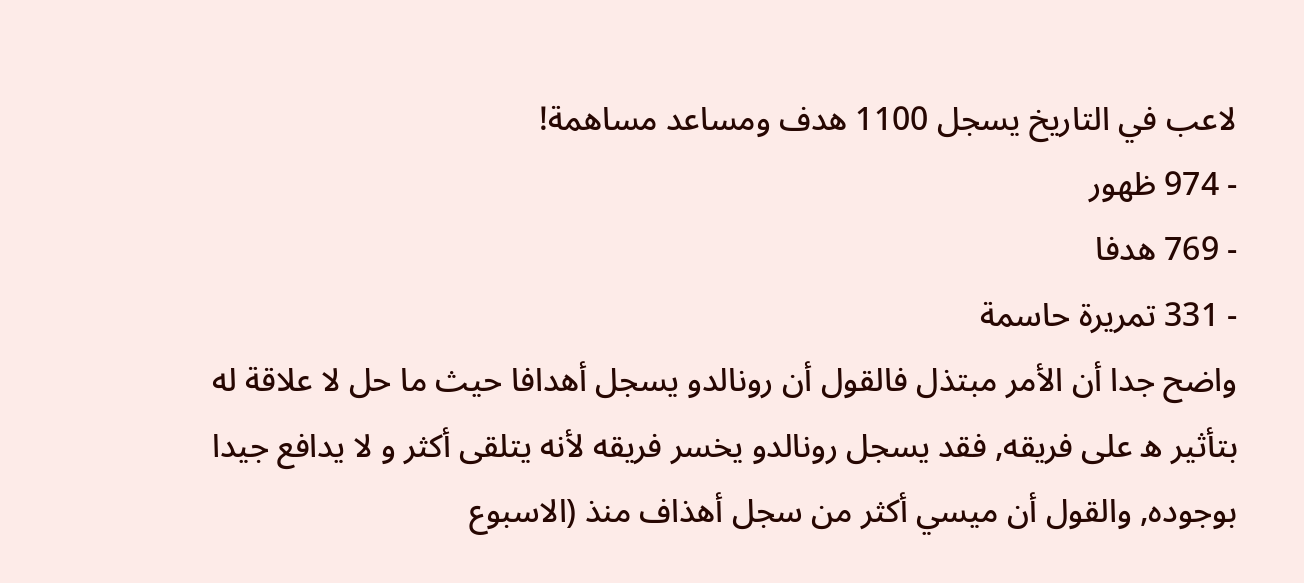لاعب في التاريخ يسجل 1100 هدف ومساعد مساهمة!
- 974 ظهور
- 769 هدفا
- 331 تمريرة حاسمة
واضح جدا أن الأمر مبتذل فالقول أن رونالدو يسجل أهدافا حيث ما حل لا علاقة له بتأثير ه على فريقه, فقد يسجل رونالدو يخسر فريقه لأنه يتلقى أكثر و لا يدافع جيدا بوجوده, والقول أن ميسي أكثر من سجل أهذاف منذ (الاسبوع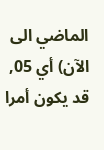الماضي الى الآن) أي 05, قد يكون أمرا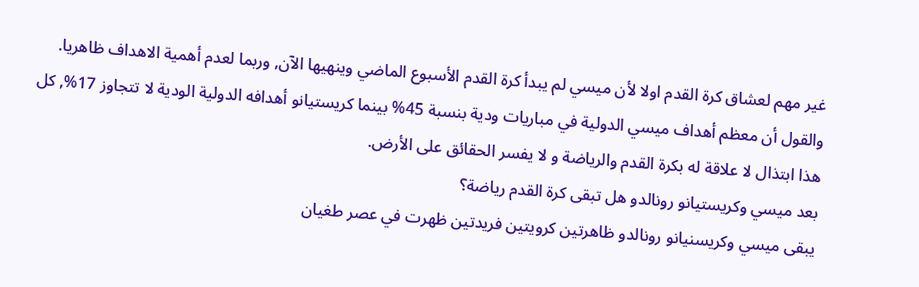غير مهم لعشاق كرة القدم اولا لأن ميسي لم يبدأ كرة القدم الأسبوع الماضي وينهيها الآن, وربما لعدم أهمية الاهداف ظاهريا.
والقول أن معظم أهداف ميسي الدولية في مباريات ودية بنسبة 45% بينما كريستيانو أهدافه الدولية الودية لا تتجاوز 17%, كل هذا ابتذال لا علاقة له بكرة القدم والرياضة و لا يفسر الحقائق على الأرض.
بعد ميسي وكريستيانو رونالدو هل تبقى كرة القدم رياضة؟
يبقى ميسي وكريسنيانو رونالدو ظاهرتين كرويتين فريدتين ظهرت في عصر طغيان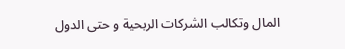المال وتكالب الشركات الربحية و حتى الدول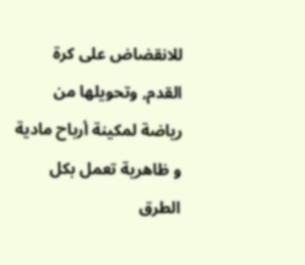للانقضاض على كرة القدم, وتحويلها من رياضة لمكينة أرباح مادية و ظاهرية تعمل بكل الطرق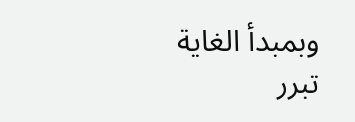وبمبدأ الغاية تبرر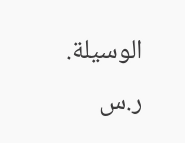الوسيلة.
ر.س